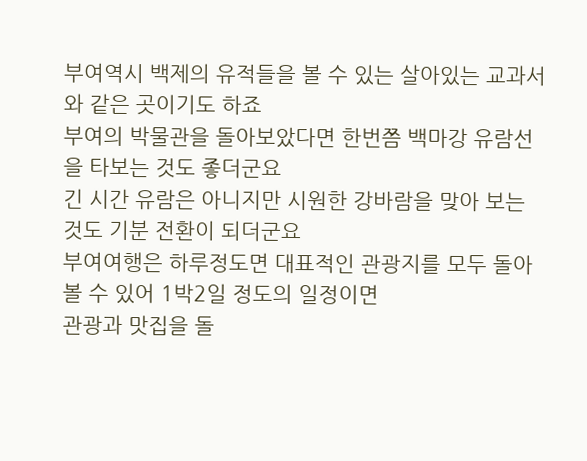부여역시 백제의 유적들을 볼 수 있는 살아있는 교과서와 같은 곳이기도 하죠
부여의 박물관을 돌아보았다면 한번쯤 백마강 유람선을 타보는 것도 좋더군요
긴 시간 유람은 아니지만 시원한 강바람을 맞아 보는 것도 기분 전환이 되더군요
부여여행은 하루정도면 대표적인 관광지를 모두 돌아 볼 수 있어 1박2일 정도의 일정이면
관광과 맛집을 돌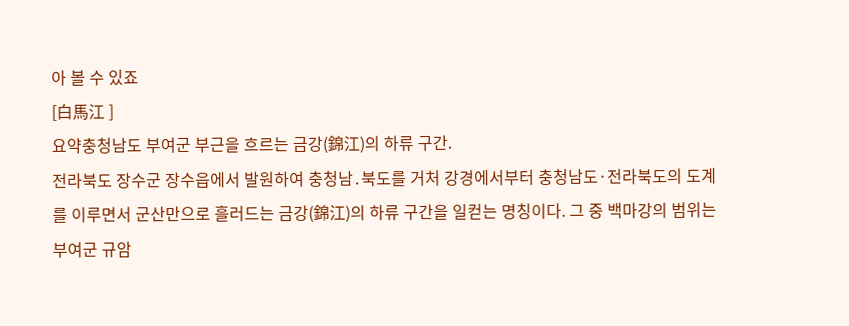아 볼 수 있죠
[白馬江 ]
요약충청남도 부여군 부근을 흐르는 금강(錦江)의 하류 구간.
전라북도 장수군 장수읍에서 발원하여 충청남․북도를 거처 강경에서부터 충청남도·전라북도의 도계를 이루면서 군산만으로 흘러드는 금강(錦江)의 하류 구간을 일컫는 명칭이다. 그 중 백마강의 범위는 부여군 규암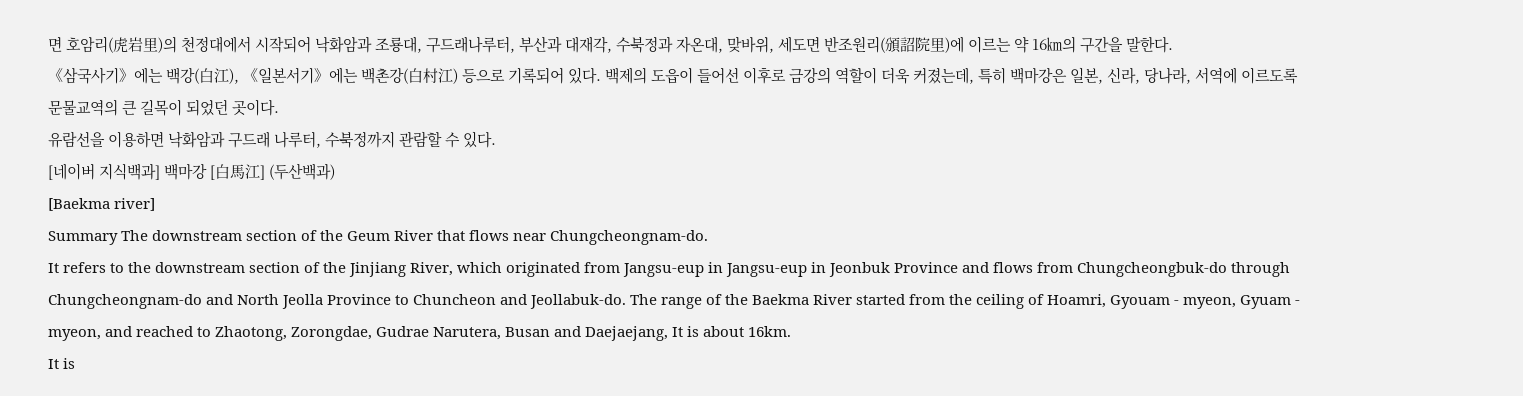면 호암리(虎岩里)의 천정대에서 시작되어 낙화암과 조룡대, 구드래나루터, 부산과 대재각, 수북정과 자온대, 맞바위, 세도면 반조원리(頒詔院里)에 이르는 약 16㎞의 구간을 말한다.
《삼국사기》에는 백강(白江), 《일본서기》에는 백촌강(白村江) 등으로 기록되어 있다. 백제의 도읍이 들어선 이후로 금강의 역할이 더욱 커졌는데, 특히 백마강은 일본, 신라, 당나라, 서역에 이르도록 문물교역의 큰 길목이 되었던 곳이다.
유람선을 이용하면 낙화암과 구드래 나루터, 수북정까지 관람할 수 있다.
[네이버 지식백과] 백마강 [白馬江] (두산백과)
[Baekma river]
Summary The downstream section of the Geum River that flows near Chungcheongnam-do.
It refers to the downstream section of the Jinjiang River, which originated from Jangsu-eup in Jangsu-eup in Jeonbuk Province and flows from Chungcheongbuk-do through Chungcheongnam-do and North Jeolla Province to Chuncheon and Jeollabuk-do. The range of the Baekma River started from the ceiling of Hoamri, Gyouam - myeon, Gyuam - myeon, and reached to Zhaotong, Zorongdae, Gudrae Narutera, Busan and Daejaejang, It is about 16km.
It is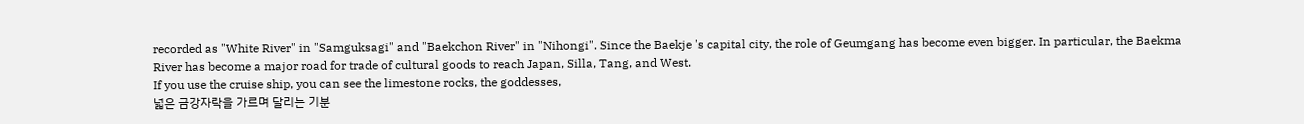recorded as "White River" in "Samguksagi" and "Baekchon River" in "Nihongi". Since the Baekje 's capital city, the role of Geumgang has become even bigger. In particular, the Baekma River has become a major road for trade of cultural goods to reach Japan, Silla, Tang, and West.
If you use the cruise ship, you can see the limestone rocks, the goddesses,
넓은 금강자락을 가르며 달리는 기분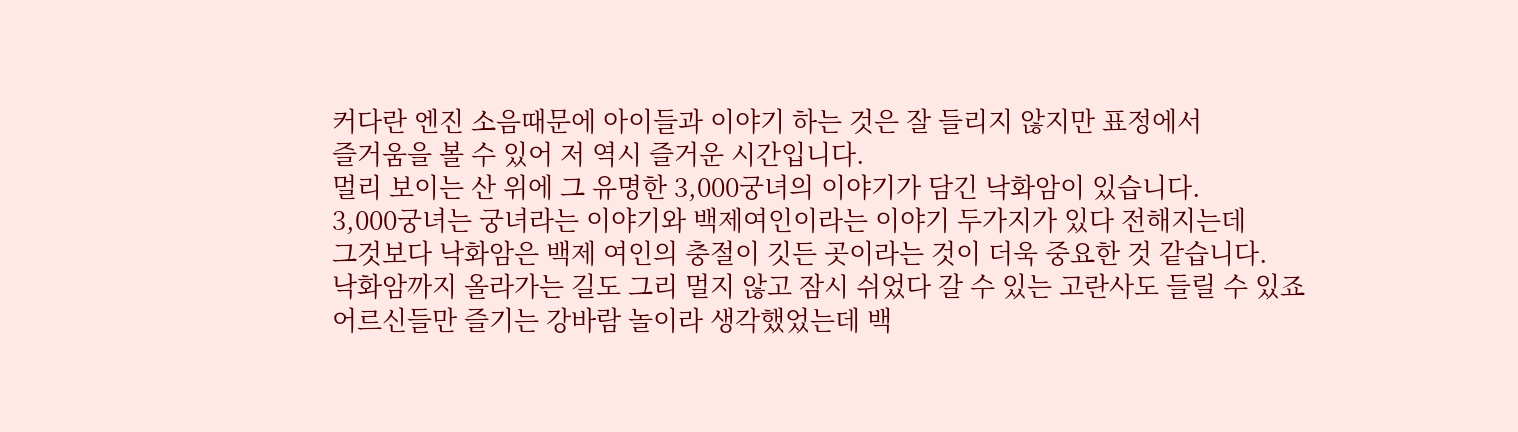커다란 엔진 소음때문에 아이들과 이야기 하는 것은 잘 들리지 않지만 표정에서
즐거움을 볼 수 있어 저 역시 즐거운 시간입니다.
멀리 보이는 산 위에 그 유명한 3,000궁녀의 이야기가 담긴 낙화암이 있습니다.
3,000궁녀는 궁녀라는 이야기와 백제여인이라는 이야기 두가지가 있다 전해지는데
그것보다 낙화암은 백제 여인의 충절이 깃든 곳이라는 것이 더욱 중요한 것 같습니다.
낙화암까지 올라가는 길도 그리 멀지 않고 잠시 쉬었다 갈 수 있는 고란사도 들릴 수 있죠
어르신들만 즐기는 강바람 놀이라 생각했었는데 백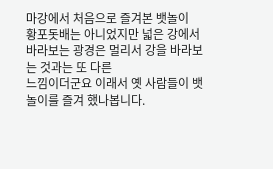마강에서 처음으로 즐겨본 뱃놀이
황포돗배는 아니었지만 넓은 강에서 바라보는 광경은 멀리서 강을 바라보는 것과는 또 다른
느낌이더군요 이래서 옛 사람들이 뱃놀이를 즐겨 했나봅니다.